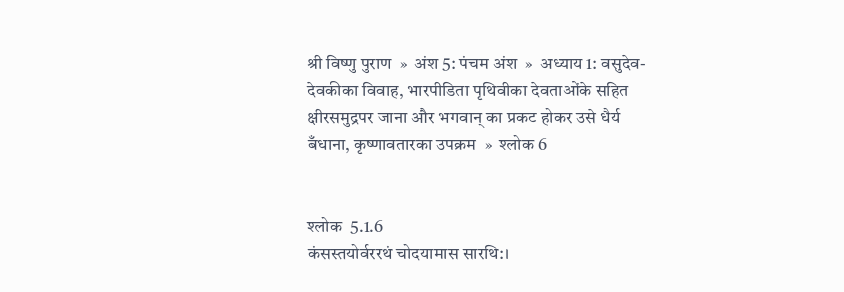श्री विष्णु पुराण  »  अंश 5: पंचम अंश  »  अध्याय 1: वसुदेव-देवकीका विवाह, भारपीडिता पृथिवीका देवताओंके सहित क्षीरसमुद्रपर जाना और भगवान् का प्रकट होकर उसे धैर्य बँधाना, कृष्णावतारका उपक्रम  »  श्लोक 6


श्लोक  5.1.6
कंसस्तयोर्वररथं चोदयामास सारथि:।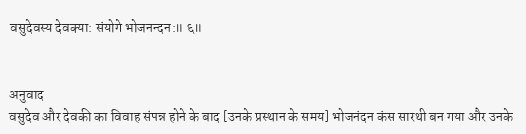वसुदेवस्य देवक्या: संयोगे भोजनन्दन:॥ ६॥


अनुवाद
वसुदेव और देवकी का विवाह संपन्न होने के बाद [उनके प्रस्थान के समय] भोजनंदन कंस सारथी बन गया और उनके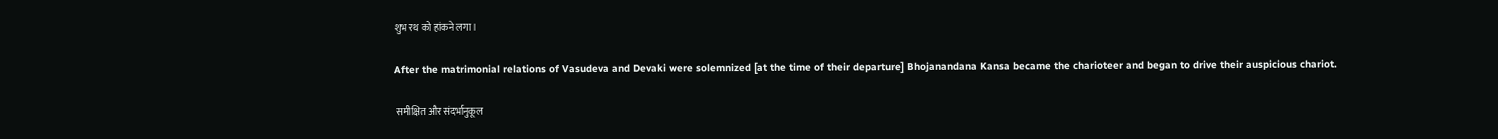शुभ रथ को हांकने लगा।

After the matrimonial relations of Vasudeva and Devaki were solemnized [at the time of their departure] Bhojanandana Kansa became the charioteer and began to drive their auspicious chariot.

 समीक्षित और संदर्भानुकूल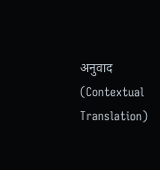अनुवाद (Contextual Translation)